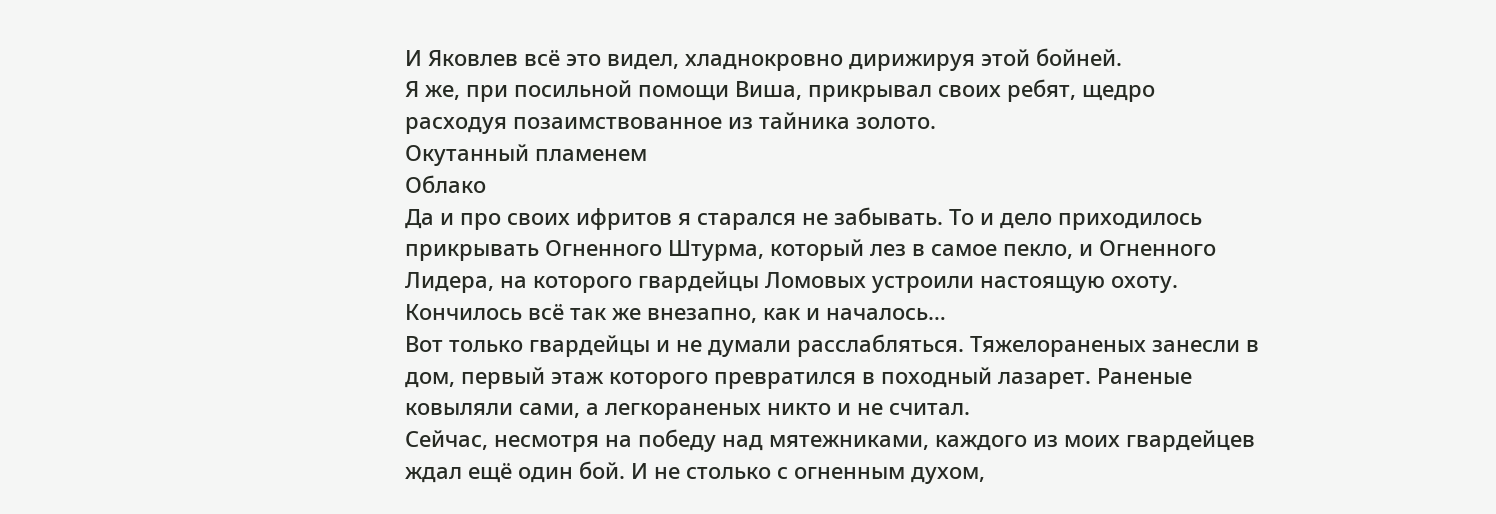И Яковлев всё это видел, хладнокровно дирижируя этой бойней.
Я же, при посильной помощи Виша, прикрывал своих ребят, щедро расходуя позаимствованное из тайника золото.
Окутанный пламенем
Облако
Да и про своих ифритов я старался не забывать. То и дело приходилось прикрывать Огненного Штурма, который лез в самое пекло, и Огненного Лидера, на которого гвардейцы Ломовых устроили настоящую охоту.
Кончилось всё так же внезапно, как и началось…
Вот только гвардейцы и не думали расслабляться. Тяжелораненых занесли в дом, первый этаж которого превратился в походный лазарет. Раненые ковыляли сами, а легкораненых никто и не считал.
Сейчас, несмотря на победу над мятежниками, каждого из моих гвардейцев ждал ещё один бой. И не столько с огненным духом,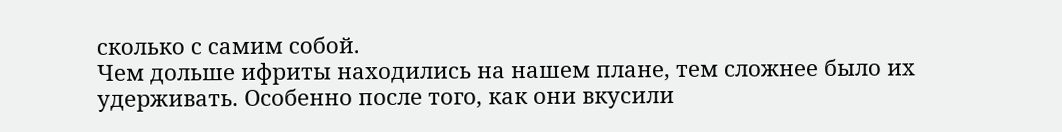сколько с самим собой.
Чем дольше ифриты находились на нашем плане, тем сложнее было их удерживать. Особенно после того, как они вкусили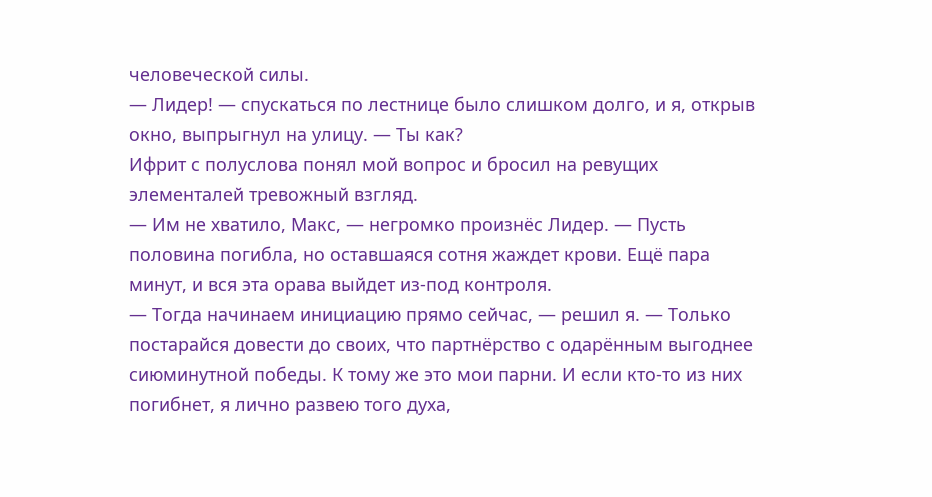человеческой силы.
— Лидер! — спускаться по лестнице было слишком долго, и я, открыв окно, выпрыгнул на улицу. — Ты как?
Ифрит с полуслова понял мой вопрос и бросил на ревущих элементалей тревожный взгляд.
— Им не хватило, Макс, — негромко произнёс Лидер. — Пусть половина погибла, но оставшаяся сотня жаждет крови. Ещё пара минут, и вся эта орава выйдет из-под контроля.
— Тогда начинаем инициацию прямо сейчас, — решил я. — Только постарайся довести до своих, что партнёрство с одарённым выгоднее сиюминутной победы. К тому же это мои парни. И если кто-то из них погибнет, я лично развею того духа,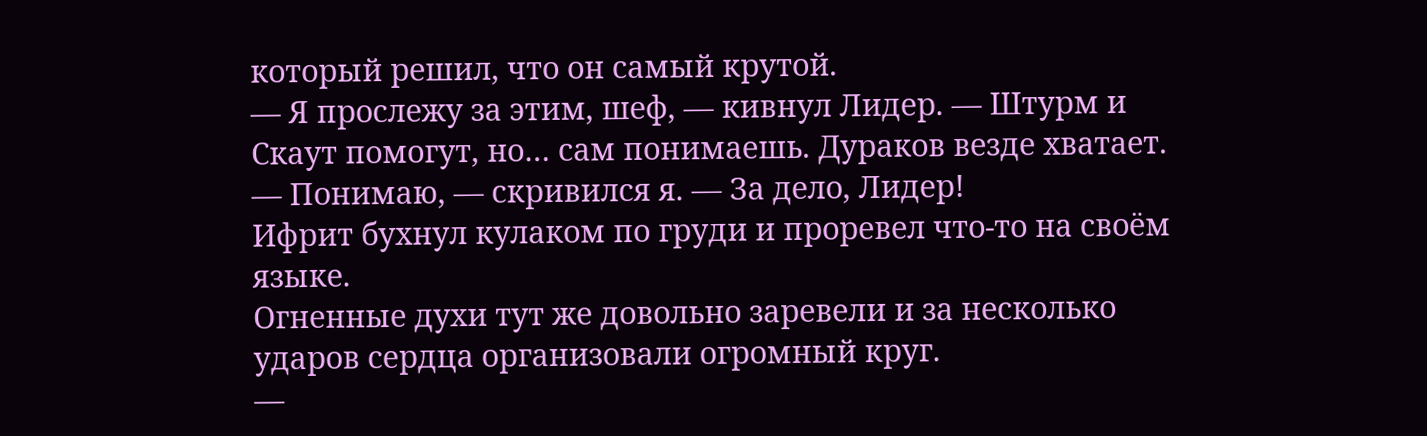который решил, что он самый крутой.
— Я прослежу за этим, шеф, — кивнул Лидер. — Штурм и Скаут помогут, но… сам понимаешь. Дураков везде хватает.
— Понимаю, — скривился я. — За дело, Лидер!
Ифрит бухнул кулаком по груди и проревел что-то на своём языке.
Огненные духи тут же довольно заревели и за несколько ударов сердца организовали огромный круг.
—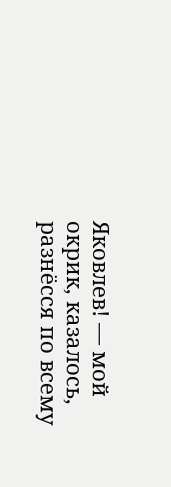Яковлев! — мой окрик, казалось, разнёсся по всему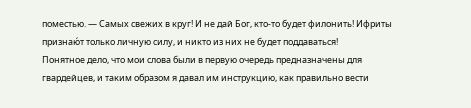поместью. — Самых свежих в круг! И не дай Бог, кто-то будет филонить! Ифриты признаю́т только личную силу, и никто из них не будет поддаваться!
Понятное дело, что мои слова были в первую очередь предназначены для гвардейцев, и таким образом я давал им инструкцию, как правильно вести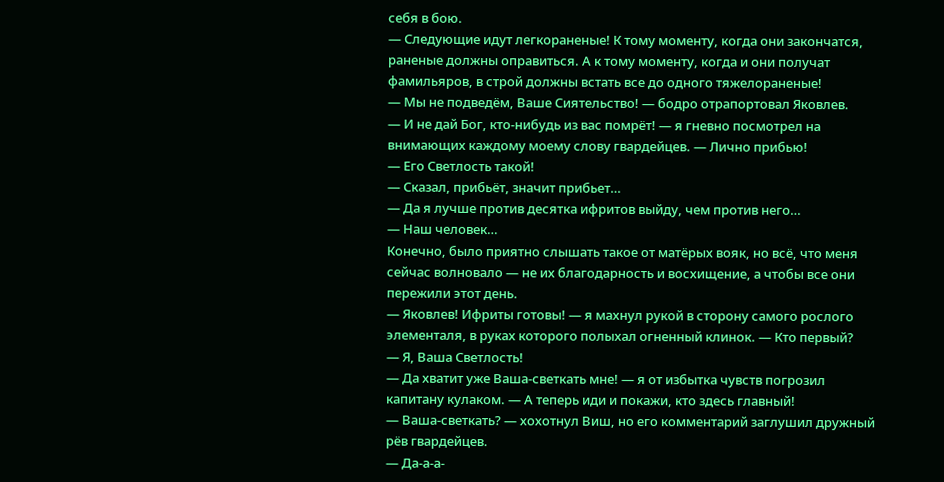себя в бою.
— Следующие идут легкораненые! К тому моменту, когда они закончатся, раненые должны оправиться. А к тому моменту, когда и они получат фамильяров, в строй должны встать все до одного тяжелораненые!
— Мы не подведём, Ваше Сиятельство! — бодро отрапортовал Яковлев.
— И не дай Бог, кто-нибудь из вас помрёт! — я гневно посмотрел на внимающих каждому моему слову гвардейцев. — Лично прибью!
— Его Светлость такой!
— Сказал, прибьёт, значит прибьет…
— Да я лучше против десятка ифритов выйду, чем против него…
— Наш человек…
Конечно, было приятно слышать такое от матёрых вояк, но всё, что меня сейчас волновало — не их благодарность и восхищение, а чтобы все они пережили этот день.
— Яковлев! Ифриты готовы! — я махнул рукой в сторону самого рослого элементаля, в руках которого полыхал огненный клинок. — Кто первый?
— Я, Ваша Светлость!
— Да хватит уже Ваша-светкать мне! — я от избытка чувств погрозил капитану кулаком. — А теперь иди и покажи, кто здесь главный!
— Ваша-светкать? — хохотнул Виш, но его комментарий заглушил дружный рёв гвардейцев.
— Да-а-а-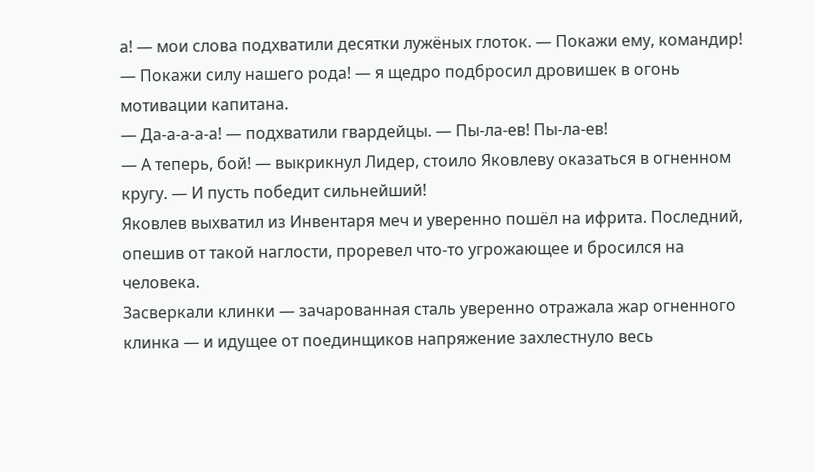а! — мои слова подхватили десятки лужёных глоток. — Покажи ему, командир!
— Покажи силу нашего рода! — я щедро подбросил дровишек в огонь мотивации капитана.
— Да-а-а-а-а! — подхватили гвардейцы. — Пы-ла-ев! Пы-ла-ев!
— А теперь, бой! — выкрикнул Лидер, стоило Яковлеву оказаться в огненном кругу. — И пусть победит сильнейший!
Яковлев выхватил из Инвентаря меч и уверенно пошёл на ифрита. Последний, опешив от такой наглости, проревел что-то угрожающее и бросился на человека.
Засверкали клинки — зачарованная сталь уверенно отражала жар огненного клинка — и идущее от поединщиков напряжение захлестнуло весь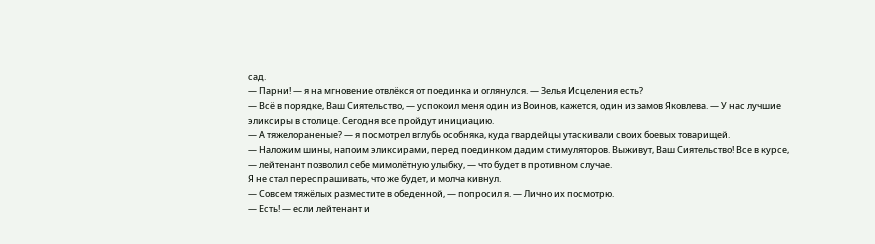сад.
— Парни! — я на мгновение отвлёкся от поединка и оглянулся. — Зелья Исцеления есть?
— Всё в порядке, Ваш Сиятельство, — успокоил меня один из Воинов, кажется, один из замов Яковлева. — У нас лучшие эликсиры в столице. Сегодня все пройдут инициацию.
— А тяжелораненые? — я посмотрел вглубь особняка, куда гвардейцы утаскивали своих боевых товарищей.
— Наложим шины, напоим эликсирами, перед поединком дадим стимуляторов. Выживут, Ваш Сиятельство! Все в курсе, — лейтенант позволил себе мимолётную улыбку, — что будет в противном случае.
Я не стал переспрашивать, что же будет, и молча кивнул.
— Совсем тяжёлых разместите в обеденной, — попросил я. — Лично их посмотрю.
— Есть! — если лейтенант и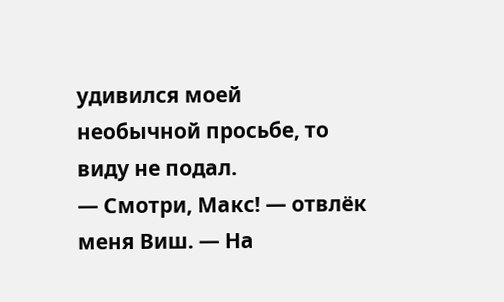удивился моей необычной просьбе, то виду не подал.
— Смотри, Макс! — отвлёк меня Виш. — На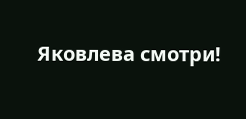Яковлева смотри!